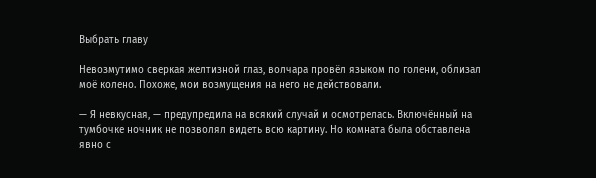Выбрать главу

Невозмутимо сверкая желтизной глаз, волчара провёл языком по голени, облизал моё колено. Похоже, мои возмущения на него не действовали.

— Я невкусная, — предупредила на всякий случай и осмотрелась. Включённый на тумбочке ночник не позволял видеть всю картину. Но комната была обставлена явно с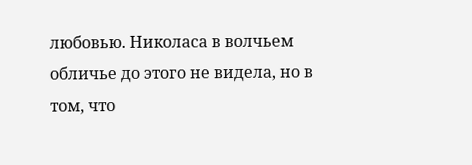любовью. Николаса в волчьем обличье до этого не видела, но в том, что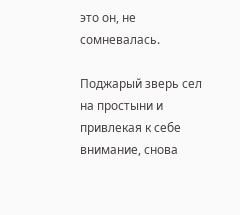это он, не сомневалась.

Поджарый зверь сел на простыни и привлекая к себе внимание, снова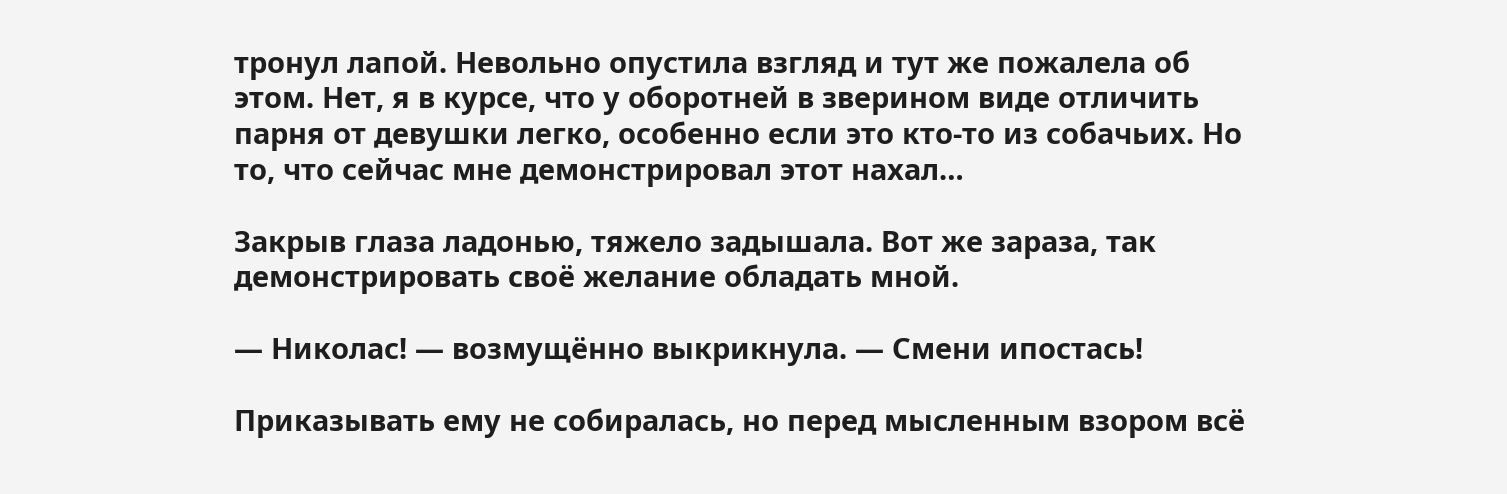тронул лапой. Невольно опустила взгляд и тут же пожалела об этом. Нет, я в курсе, что у оборотней в зверином виде отличить парня от девушки легко, особенно если это кто-то из собачьих. Но то, что сейчас мне демонстрировал этот нахал…

Закрыв глаза ладонью, тяжело задышала. Вот же зараза, так демонстрировать своё желание обладать мной.

— Николас! — возмущённо выкрикнула. — Смени ипостась!

Приказывать ему не собиралась, но перед мысленным взором всё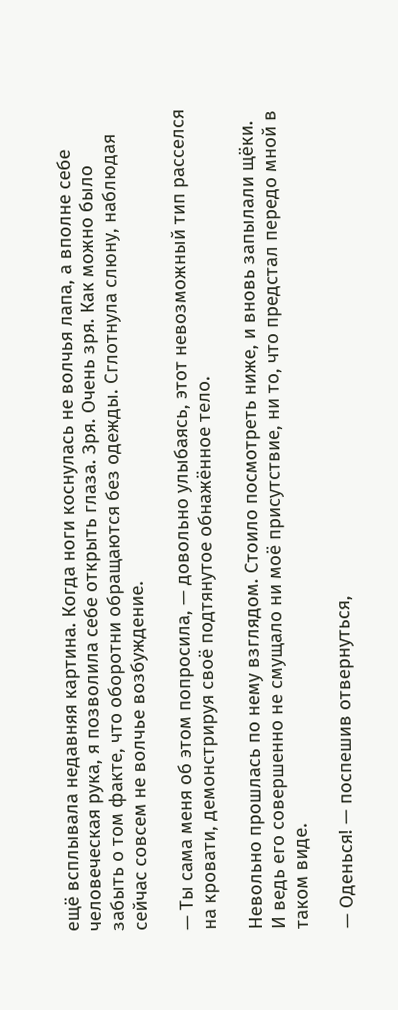ещё всплывала недавняя картина. Когда ноги коснулась не волчья лапа, а вполне себе человеческая рука, я позволила себе открыть глаза. Зря. Очень зря. Как можно было забыть о том факте, что оборотни обращаются без одежды. Сглотнула слюну, наблюдая сейчас совсем не волчье возбуждение.

— Ты сама меня об этом попросила, — довольно улыбаясь, этот невозможный тип расселся на кровати, демонстрируя своё подтянутое обнажённое тело.

Невольно прошлась по нему взглядом. Стоило посмотреть ниже, и вновь запылали щёки. И ведь его совершенно не смущало ни моё присутствие, ни то, что предстал передо мной в таком виде.

— Оденься! — поспешив отвернуться,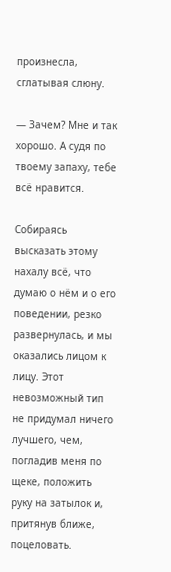произнесла, сглатывая слюну.

— Зачем? Мне и так хорошо. А судя по твоему запаху, тебе всё нравится.

Собираясь высказать этому нахалу всё, что думаю о нём и о его поведении, резко развернулась, и мы оказались лицом к лицу. Этот невозможный тип не придумал ничего лучшего, чем, погладив меня по щеке, положить руку на затылок и, притянув ближе, поцеловать.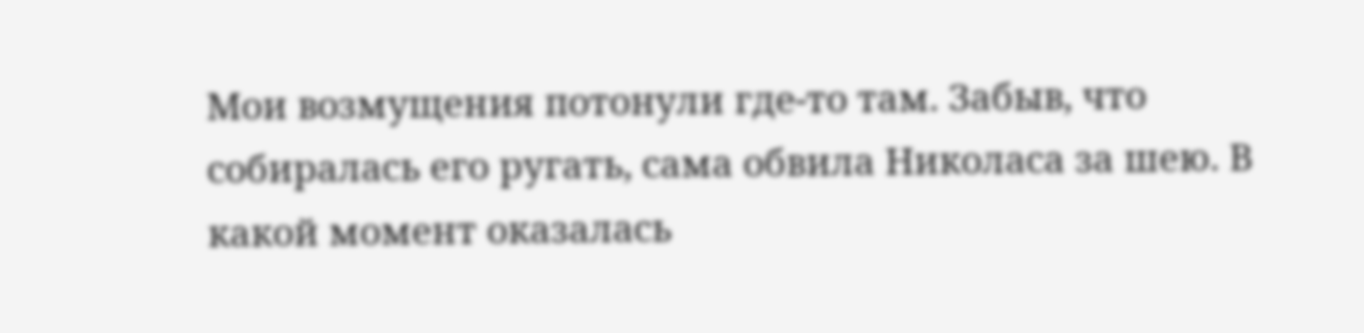Мои возмущения потонули где-то там. Забыв, что собиралась его ругать, сама обвила Николаса за шею. В какой момент оказалась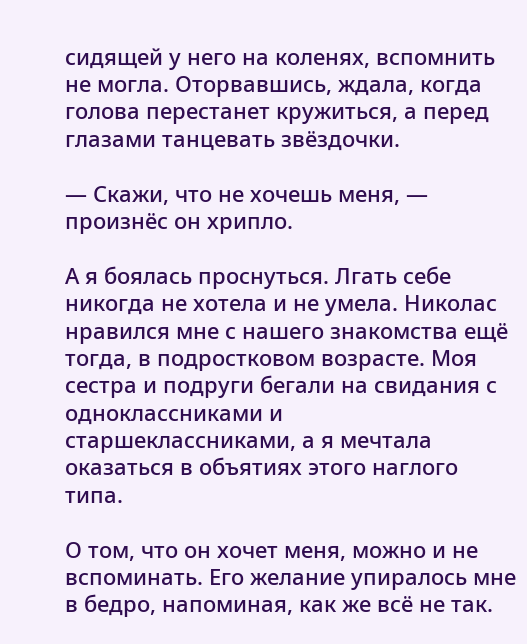сидящей у него на коленях, вспомнить не могла. Оторвавшись, ждала, когда голова перестанет кружиться, а перед глазами танцевать звёздочки.

— Скажи, что не хочешь меня, — произнёс он хрипло.

А я боялась проснуться. Лгать себе никогда не хотела и не умела. Николас нравился мне с нашего знакомства ещё тогда, в подростковом возрасте. Моя сестра и подруги бегали на свидания с одноклассниками и старшеклассниками, а я мечтала оказаться в объятиях этого наглого типа.

О том, что он хочет меня, можно и не вспоминать. Его желание упиралось мне в бедро, напоминая, как же всё не так.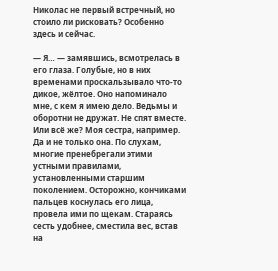Николас не первый встречный, но стоило ли рисковать? Особенно здесь и сейчас.

— Я… — замявшись, всмотрелась в его глаза. Голубые, но в них временами проскальзывало что-то дикое, жёлтое. Оно напоминало мне, с кем я имею дело. Ведьмы и оборотни не дружат. Не спят вместе. Или всё же? Моя сестра, например. Да и не только она. По слухам, многие пренебрегали этими устными правилами, установленными старшим поколением. Осторожно, кончиками пальцев коснулась его лица, провела ими по щекам. Стараясь сесть удобнее, сместила вес, встав на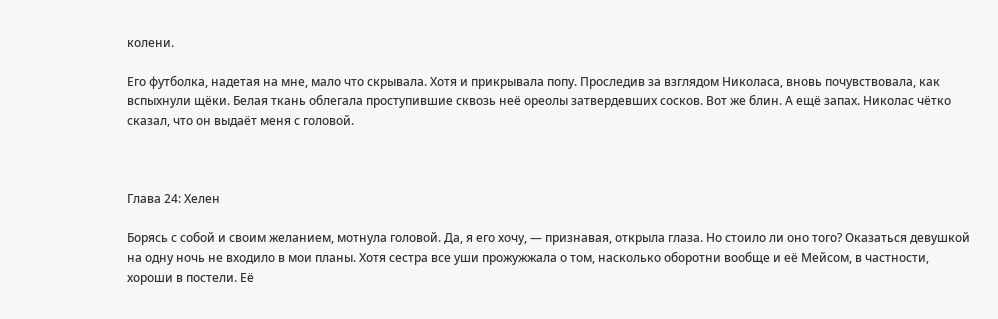колени.

Его футболка, надетая на мне, мало что скрывала. Хотя и прикрывала попу. Проследив за взглядом Николаса, вновь почувствовала, как вспыхнули щёки. Белая ткань облегала проступившие сквозь неё ореолы затвердевших сосков. Вот же блин. А ещё запах. Николас чётко сказал, что он выдаёт меня с головой.



Глава 24: Хелен

Борясь с собой и своим желанием, мотнула головой. Да, я его хочу, — признавая, открыла глаза. Но стоило ли оно того? Оказаться девушкой на одну ночь не входило в мои планы. Хотя сестра все уши прожужжала о том, насколько оборотни вообще и её Мейсом, в частности, хороши в постели. Её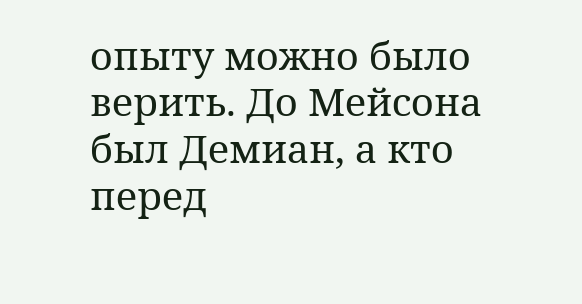опыту можно было верить. До Мейсона был Демиан, а кто перед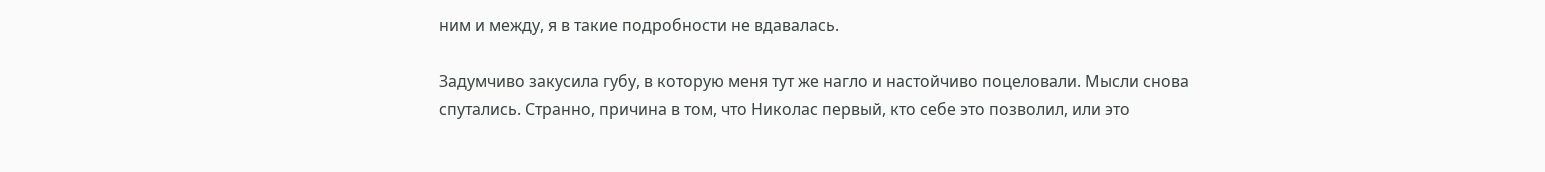ним и между, я в такие подробности не вдавалась.

Задумчиво закусила губу, в которую меня тут же нагло и настойчиво поцеловали. Мысли снова спутались. Странно, причина в том, что Николас первый, кто себе это позволил, или это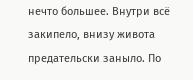нечто большее. Внутри всё закипело, внизу живота предательски заныло. По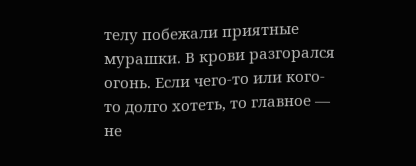телу побежали приятные мурашки. В крови разгорался огонь. Если чего-то или кого-то долго хотеть, то главное — не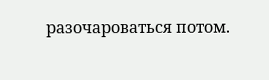разочароваться потом.